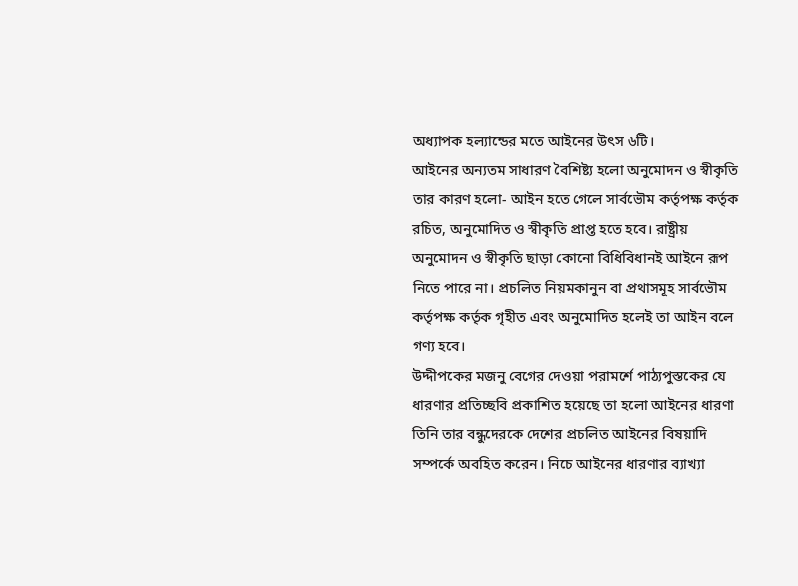অধ্যাপক হল্যান্ডের মতে আইনের উৎস ৬টি।
আইনের অন্যতম সাধারণ বৈশিষ্ট্য হলো অনুমোদন ও স্বীকৃতি তার কারণ হলো- আইন হতে গেলে সার্বভৌম কর্তৃপক্ষ কর্তৃক রচিত, অনুমোদিত ও স্বীকৃতি প্রাপ্ত হতে হবে। রাষ্ট্রীয় অনুমোদন ও স্বীকৃতি ছাড়া কোনো বিধিবিধানই আইনে রূপ নিতে পারে না। প্রচলিত নিয়মকানুন বা প্রথাসমূহ সার্বভৌম কর্তৃপক্ষ কর্তৃক গৃহীত এবং অনুমোদিত হলেই তা আইন বলে গণ্য হবে।
উদ্দীপকের মজনু বেগের দেওয়া পরামর্শে পাঠ্যপুস্তকের যে ধারণার প্রতিচ্ছবি প্রকাশিত হয়েছে তা হলো আইনের ধারণা তিনি তার বন্ধুদেরকে দেশের প্রচলিত আইনের বিষয়াদি সম্পর্কে অবহিত করেন। নিচে আইনের ধারণার ব্যাখ্যা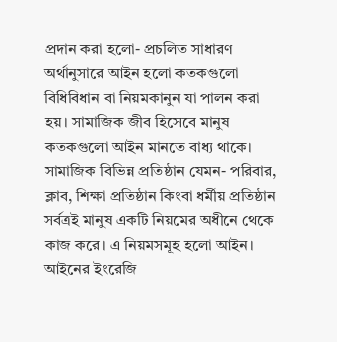প্রদান করা হলো- প্রচলিত সাধারণ অর্থানুসারে আইন হলো কতকগুলো বিধিবিধান বা নিয়মকানুন যা পালন করা হয়। সামাজিক জীব হিসেবে মানুষ কতকগুলো আইন মানতে বাধ্য থাকে। সামাজিক বিভিন্ন প্রতিষ্ঠান যেমন- পরিবার, ক্লাব, শিক্ষা প্রতিষ্ঠান কিংবা ধর্মীয় প্রতিষ্ঠান সর্বত্রই মানুষ একটি নিয়মের অধীনে থেকে কাজ করে। এ নিয়মসমূহ হলো আইন। আইনের ইংরেজি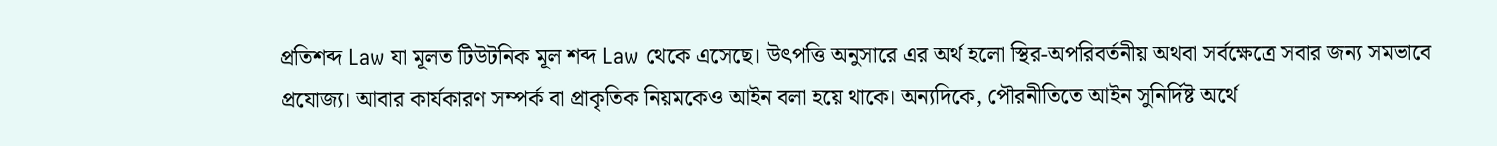প্রতিশব্দ Law যা মূলত টিউটনিক মূল শব্দ Law থেকে এসেছে। উৎপত্তি অনুসারে এর অর্থ হলো স্থির-অপরিবর্তনীয় অথবা সর্বক্ষেত্রে সবার জন্য সমভাবে প্রযোজ্য। আবার কার্যকারণ সম্পর্ক বা প্রাকৃতিক নিয়মকেও আইন বলা হয়ে থাকে। অন্যদিকে, পৌরনীতিতে আইন সুনির্দিষ্ট অর্থে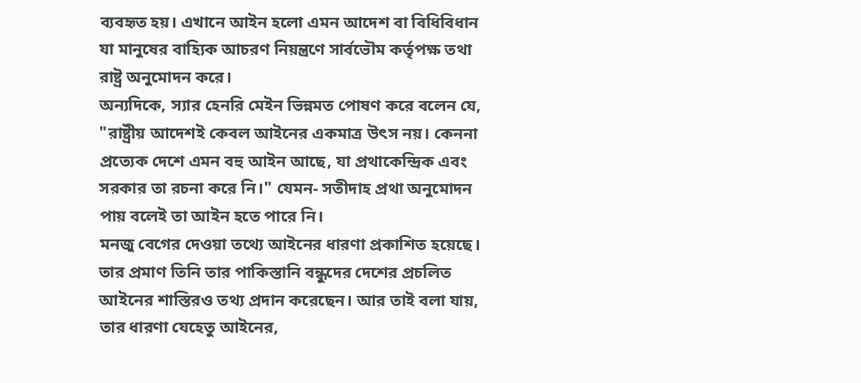ব্যবহৃত হয়। এখানে আইন হলো এমন আদেশ বা বিধিবিধান যা মানুষের বাহ্যিক আচরণ নিয়ন্ত্রণে সার্বভৌম কর্তৃপক্ষ তথা রাষ্ট্র অনুমোদন করে।
অন্যদিকে, স্যার হেনরি মেইন ভিন্নমত পোষণ করে বলেন যে, "রাষ্ট্রীয় আদেশই কেবল আইনের একমাত্র উৎস নয়। কেননা প্রত্যেক দেশে এমন বহু আইন আছে, যা প্রথাকেন্দ্রিক এবং সরকার তা রচনা করে নি।" যেমন- সতীদাহ প্রথা অনুমোদন পায় বলেই তা আইন হতে পারে নি।
মনজু বেগের দেওয়া তথ্যে আইনের ধারণা প্রকাশিত হয়েছে।
তার প্রমাণ তিনি তার পাকিস্তানি বন্ধুদের দেশের প্রচলিত আইনের শাস্তিরও তথ্য প্রদান করেছেন। আর তাই বলা যায়, তার ধারণা যেহেতু আইনের,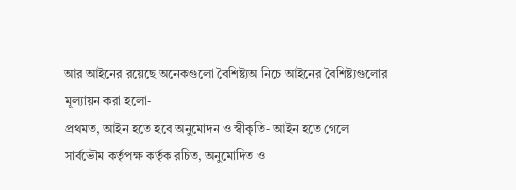আর আইনের রয়েছে অনেকগুলো বৈশিষ্ট্যঅ নিচে আইনের বৈশিষ্ট্যগুলোর মূল্যায়ন করা হলো-
প্রথমত, আইন হতে হবে অনুমোদন ও স্বীকৃতি- আইন হতে গেলে সার্বভৌম কর্তৃপক্ষ কর্তৃক রচিত, অনুমোদিত ও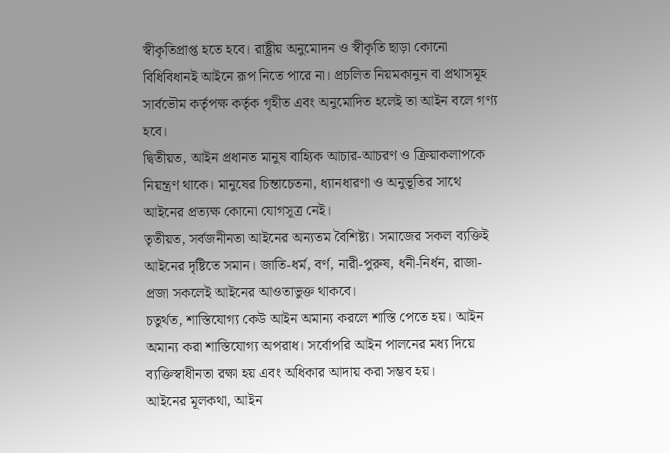স্বীকৃতিপ্রাপ্ত হতে হবে। রাষ্ট্রীয় অনুমোদন ও স্বীকৃতি ছাড়া কোনো বিধিবিধানই আইনে রূপ নিতে পারে না। প্রচলিত নিয়মকানুন বা প্রথাসমূহ সার্বভৌম কর্তৃপক্ষ কর্তৃক গৃহীত এবং অনুমোদিত হলেই তা আইন বলে গণ্য হবে।
দ্বিতীয়ত, আইন প্রধানত মানুষ বাহ্যিক আচার-আচরণ ও ক্রিয়াকলাপকে নিয়ন্ত্রণ থাকে। মানুষের চিন্তাচেতনা, ধ্যানধারণা ও অনুভূতির সাথে আইনের প্রত্যক্ষ কোনো যোগসূত্র নেই।
তৃতীয়ত, সর্বজনীনতা আইনের অন্যতম বৈশিষ্ট্য। সমাজের সকল ব্যক্তিই আইনের দৃষ্টিতে সমান। জাতি-ধর্ম, বর্ণ, নারী-পুরুষ, ধনী-নির্ধন, রাজা-প্রজা সকলেই আইনের আওতাভুক্ত থাকবে।
চতুর্থত, শাস্তিযোগ্য কেউ আইন অমান্য করলে শাস্তি পেতে হয়। আইন অমান্য করা শাস্তিযোগ্য অপরাধ। সর্বোপরি আইন পালনের মধ্য দিয়ে ব্যক্তিস্বাধীনতা রক্ষা হয় এবং অধিকার আদায় করা সম্ভব হয়।
আইনের মূলকথা, আইন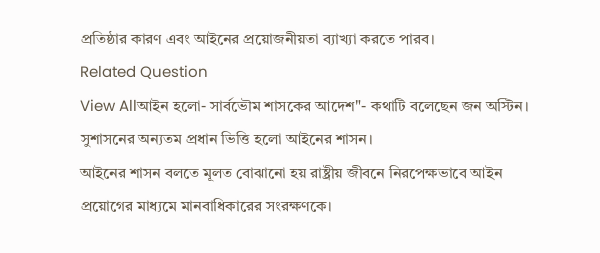প্রতিষ্ঠার কারণ এবং আইনের প্রয়োজনীয়তা ব্যাখ্যা করতে পারব।
Related Question
View Allআইন হলো- সার্বভৌম শাসকের আদেশ"- কথাটি বলেছেন জন অস্টিন।
সুশাসনের অন্যতম প্রধান ভিত্তি হলো আইনের শাসন।
আইনের শাসন বলতে মূলত বোঝানো হয় রাষ্ট্রীয় জীবনে নিরপেক্ষভাবে আইন প্রয়োগের মাধ্যমে মানবাধিকারের সংরক্ষণকে।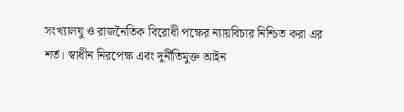সংখ্যালঘু ও রাজনৈতিক বিরোধী পক্ষের ন্যায়বিচার নিশ্চিত করা এর শর্ত। স্বাধীন নিরপেক্ষ এবং দুর্নীতিমুক্ত আইন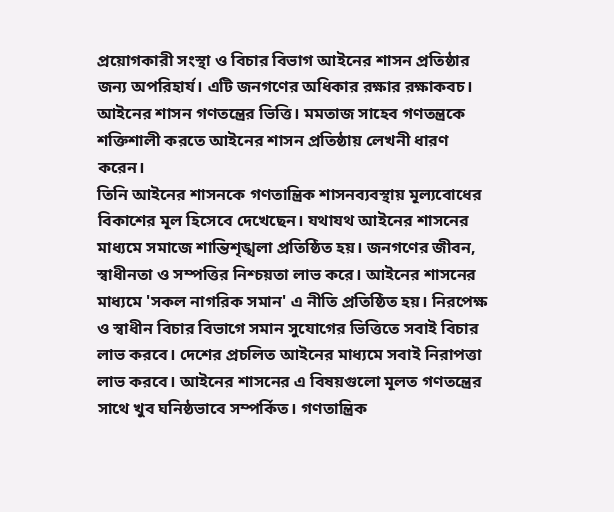প্রয়োগকারী সংস্থা ও বিচার বিভাগ আইনের শাসন প্রতিষ্ঠার জন্য অপরিহার্য। এটি জনগণের অধিকার রক্ষার রক্ষাকবচ।
আইনের শাসন গণতন্ত্রের ভিত্তি। মমতাজ সাহেব গণতন্ত্রকে শক্তিশালী করতে আইনের শাসন প্রতিষ্ঠায় লেখনী ধারণ করেন।
তিনি আইনের শাসনকে গণতান্ত্রিক শাসনব্যবস্থায় মূল্যবোধের বিকাশের মূল হিসেবে দেখেছেন। যথাযথ আইনের শাসনের মাধ্যমে সমাজে শান্তিশৃঙ্খলা প্রতিষ্ঠিত হয়। জনগণের জীবন, স্বাধীনতা ও সম্পত্তির নিশ্চয়তা লাভ করে। আইনের শাসনের মাধ্যমে 'সকল নাগরিক সমান' এ নীতি প্রতিষ্ঠিত হয়। নিরপেক্ষ ও স্বাধীন বিচার বিভাগে সমান সুযোগের ভিত্তিতে সবাই বিচার লাভ করবে। দেশের প্রচলিত আইনের মাধ্যমে সবাই নিরাপত্তা লাভ করবে। আইনের শাসনের এ বিষয়গুলো মূলত গণতন্ত্রের সাথে খুব ঘনিষ্ঠভাবে সম্পর্কিত। গণতান্ত্রিক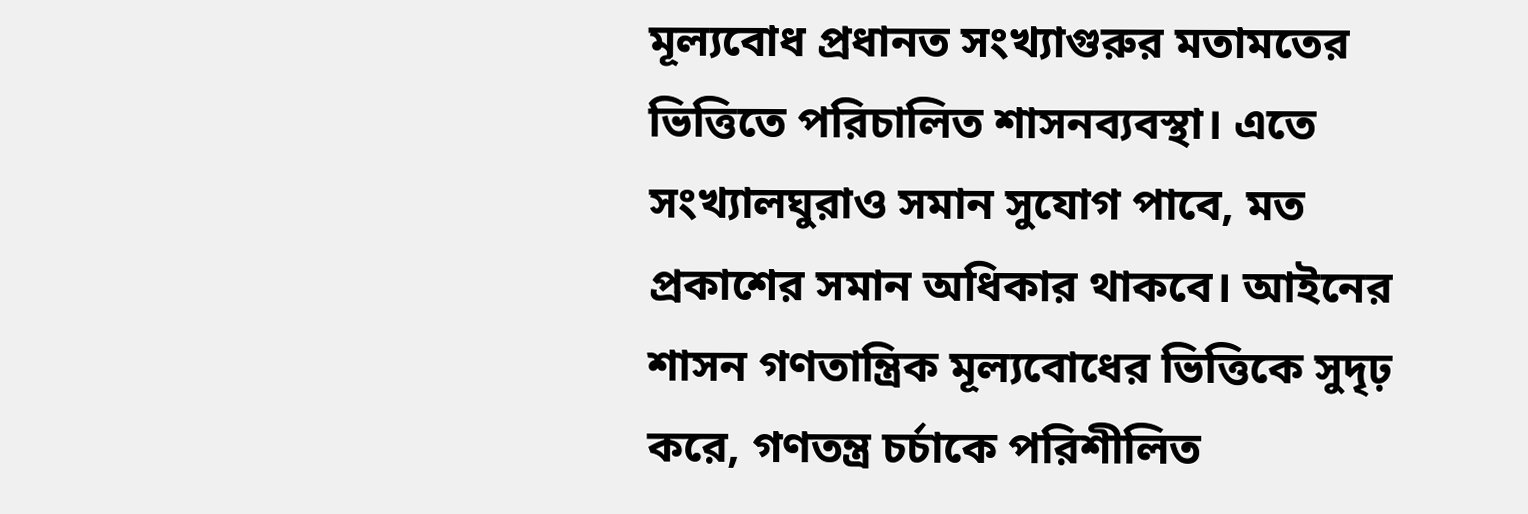মূল্যবোধ প্রধানত সংখ্যাগুরুর মতামতের ভিত্তিতে পরিচালিত শাসনব্যবস্থা। এতে সংখ্যালঘুরাও সমান সুযোগ পাবে, মত প্রকাশের সমান অধিকার থাকবে। আইনের শাসন গণতান্ত্রিক মূল্যবোধের ভিত্তিকে সুদৃঢ় করে, গণতন্ত্র চর্চাকে পরিশীলিত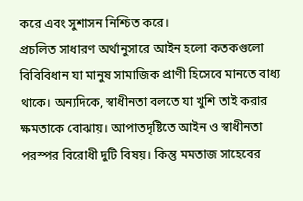করে এবং সুশাসন নিশ্চিত করে।
প্রচলিত সাধারণ অর্থানুসারে আইন হলো কতকগুলো বিবিবিধান যা মানুষ সামাজিক প্রাণী হিসেবে মানতে বাধ্য থাকে। অন্যদিকে, স্বাধীনতা বলতে যা খুশি তাই করার ক্ষমতাকে বোঝায়। আপাতদৃষ্টিতে আইন ও স্বাধীনতা পরস্পর বিরোধী দুটি বিষয়। কিন্তু মমতাজ সাহেবের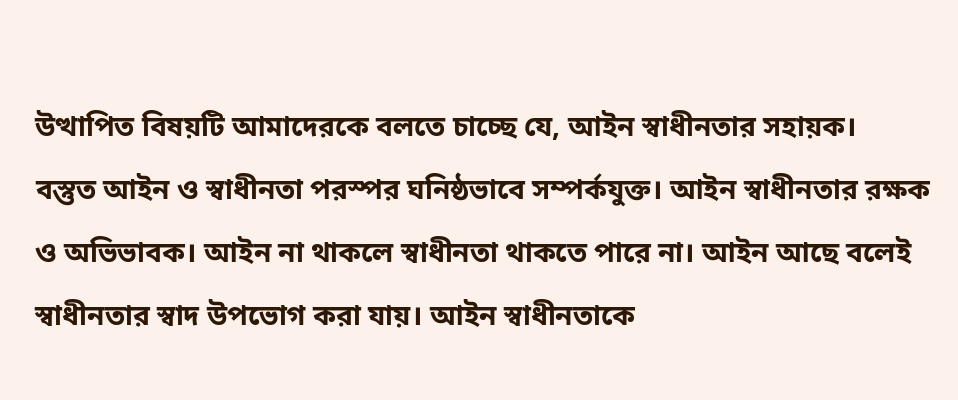উত্থাপিত বিষয়টি আমাদেরকে বলতে চাচ্ছে যে, আইন স্বাধীনতার সহায়ক।
বস্তুত আইন ও স্বাধীনতা পরস্পর ঘনিষ্ঠভাবে সম্পর্কযুক্ত। আইন স্বাধীনতার রক্ষক ও অভিভাবক। আইন না থাকলে স্বাধীনতা থাকতে পারে না। আইন আছে বলেই স্বাধীনতার স্বাদ উপভোগ করা যায়। আইন স্বাধীনতাকে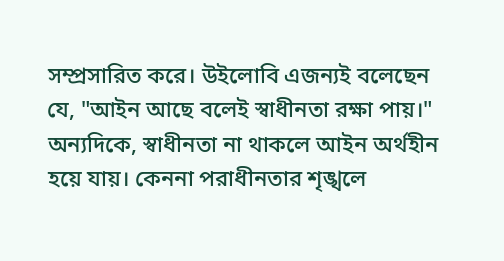সম্প্রসারিত করে। উইলোবি এজন্যই বলেছেন যে, "আইন আছে বলেই স্বাধীনতা রক্ষা পায়।" অন্যদিকে, স্বাধীনতা না থাকলে আইন অর্থহীন হয়ে যায়। কেননা পরাধীনতার শৃঙ্খলে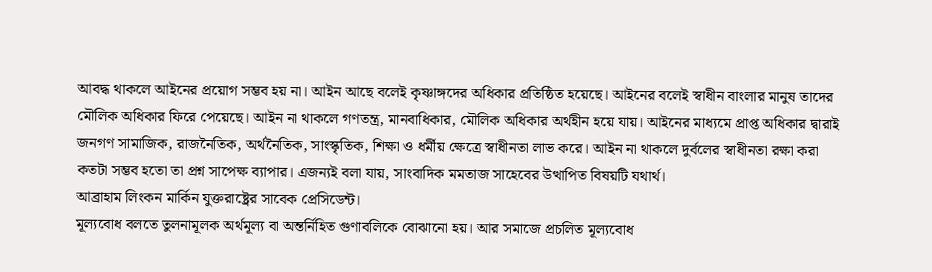আবদ্ধ থাকলে আইনের প্রয়োগ সম্ভব হয় না। আইন আছে বলেই কৃষ্ণাঙ্গদের অধিকার প্রতিষ্ঠিত হয়েছে। আইনের বলেই স্বাধীন বাংলার মানুষ তাদের মৌলিক অধিকার ফিরে পেয়েছে। আইন না থাকলে গণতন্ত্র, মানবাধিকার, মৌলিক অধিকার অর্থহীন হয়ে যায়। আইনের মাধ্যমে প্রাপ্ত অধিকার দ্বারাই জনগণ সামাজিক, রাজনৈতিক, অর্থনৈতিক, সাংস্কৃতিক, শিক্ষা ও ধর্মীয় ক্ষেত্রে স্বাধীনতা লাভ করে। আইন না থাকলে দুর্বলের স্বাধীনতা রক্ষা করা কতটা সম্ভব হতো তা প্রশ্ন সাপেক্ষ ব্যাপার। এজন্যই বলা যায়, সাংবাদিক মমতাজ সাহেবের উত্থাপিত বিষয়টি যথার্থ।
আব্রাহাম লিংকন মার্কিন যুক্তরাষ্ট্রের সাবেক প্রেসিডেন্ট।
মূল্যবোধ বলতে তুলনামূলক অর্থমূল্য বা অন্তর্নিহিত গুণাবলিকে বোঝানো হয়। আর সমাজে প্রচলিত মূল্যবোধ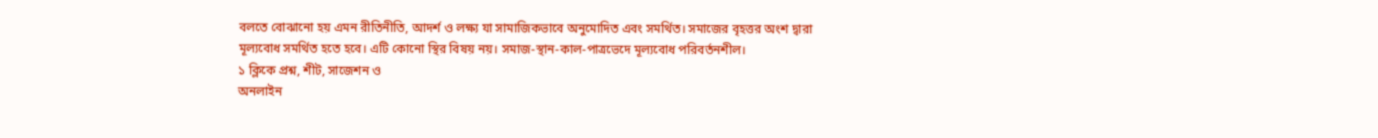বলতে বোঝানো হয় এমন রীতিনীতি, আদর্শ ও লক্ষ্য যা সামাজিকভাবে অনুমোদিত এবং সমর্থিত। সমাজের বৃহত্তর অংশ দ্বারা মূল্যবোধ সমর্থিত হতে হবে। এটি কোনো স্থির বিষয় নয়। সমাজ-স্থান-কাল-পাত্রভেদে মূল্যবোধ পরিবর্তনশীল।
১ ক্লিকে প্রশ্ন, শীট, সাজেশন ও
অনলাইন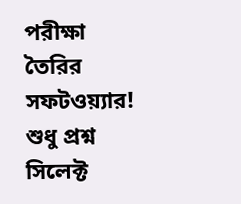পরীক্ষা তৈরির সফটওয়্যার!
শুধু প্রশ্ন সিলেক্ট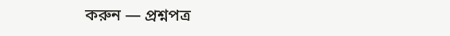করুন — প্রশ্নপত্র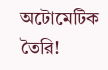অটোমেটিক তৈরি!